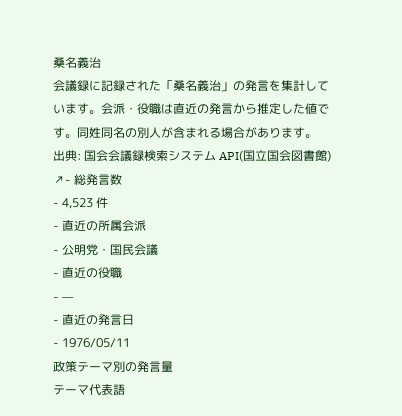桑名義治
会議録に記録された「桑名義治」の発言を集計しています。会派・役職は直近の発言から推定した値です。同姓同名の別人が含まれる場合があります。
出典: 国会会議録検索システム API(国立国会図書館) ↗- 総発言数
- 4,523 件
- 直近の所属会派
- 公明党・国民会議
- 直近の役職
- —
- 直近の発言日
- 1976/05/11
政策テーマ別の発言量
テーマ代表語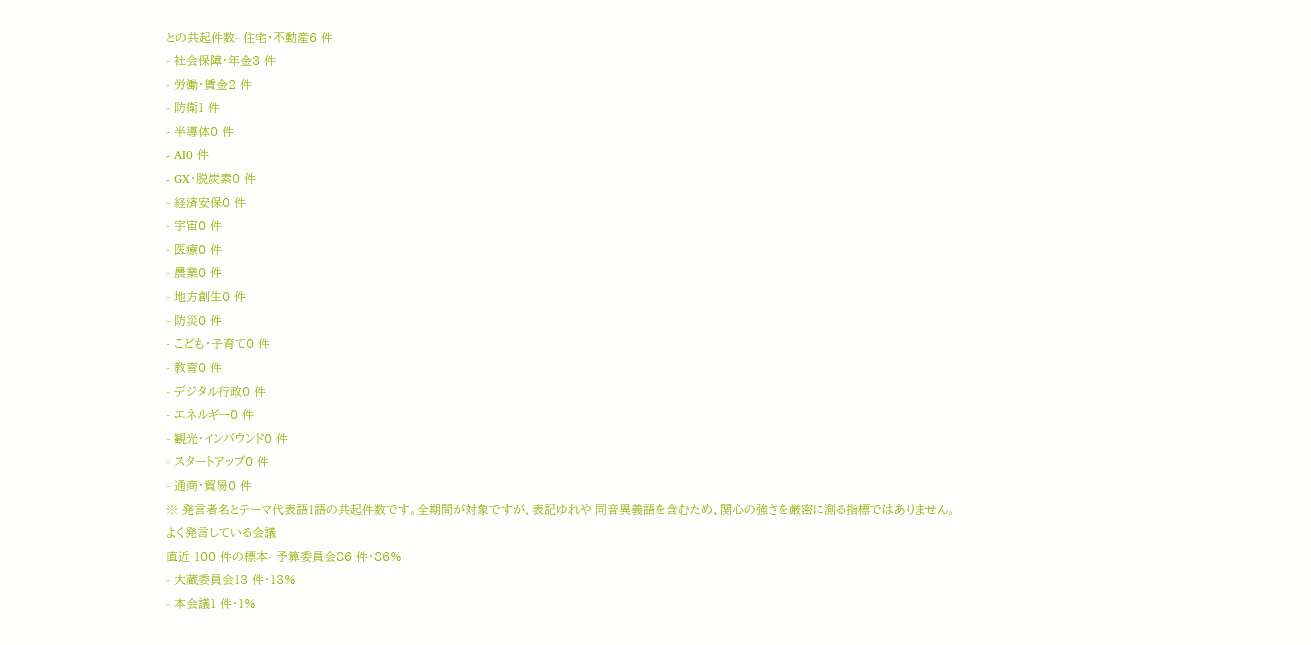との共起件数- 住宅・不動産6 件
- 社会保障・年金3 件
- 労働・賃金2 件
- 防衛1 件
- 半導体0 件
- AI0 件
- GX・脱炭素0 件
- 経済安保0 件
- 宇宙0 件
- 医療0 件
- 農業0 件
- 地方創生0 件
- 防災0 件
- こども・子育て0 件
- 教育0 件
- デジタル行政0 件
- エネルギー0 件
- 観光・インバウンド0 件
- スタートアップ0 件
- 通商・貿易0 件
※ 発言者名とテーマ代表語1語の共起件数です。全期間が対象ですが、表記ゆれや 同音異義語を含むため、関心の強さを厳密に測る指標ではありません。
よく発言している会議
直近 100 件の標本- 予算委員会86 件・86%
- 大蔵委員会13 件・13%
- 本会議1 件・1%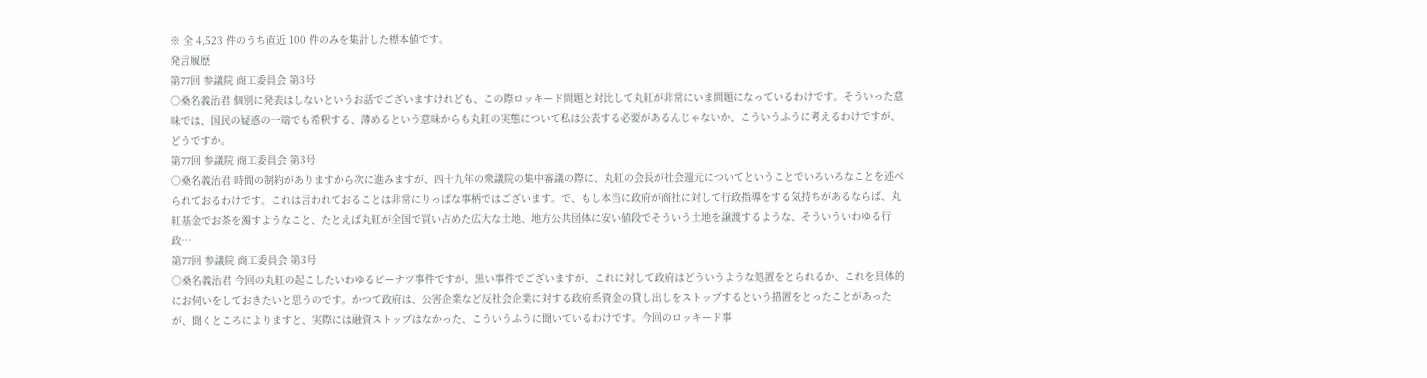※ 全 4,523 件のうち直近 100 件のみを集計した標本値です。
発言履歴
第77回 参議院 商工委員会 第3号
○桑名義治君 個別に発表はしないというお話でございますけれども、この際ロッキード問題と対比して丸紅が非常にいま問題になっているわけです。そういった意味では、国民の疑惑の一端でも希釈する、薄めるという意味からも丸紅の実態について私は公表する必要があるんじゃないか、こういうふうに考えるわけですが、どうですか。
第77回 参議院 商工委員会 第3号
○桑名義治君 時間の制約がありますから次に進みますが、四十九年の衆議院の集中審議の際に、丸紅の会長が社会還元についてということでいろいろなことを述べられておるわけです。これは言われておることは非常にりっぱな事柄ではございます。で、もし本当に政府が商社に対して行政指導をする気持ちがあるならば、丸紅基金でお茶を濁すようなこと、たとえば丸紅が全国で買い占めた広大な土地、地方公共団体に安い値段でそういう土地を譲渡するような、そういういわゆる行政…
第77回 参議院 商工委員会 第3号
○桑名義治君 今回の丸紅の起こしたいわゆるピーナツ事件ですが、黒い事件でございますが、これに対して政府はどういうような処置をとられるか、これを具体的にお伺いをしておきたいと思うのです。かつて政府は、公害企業など反社会企業に対する政府系資金の貸し出しをストップするという措置をとったことがあったが、聞くところによりますと、実際には融資ストップはなかった、こういうふうに聞いているわけです。今回のロッキード事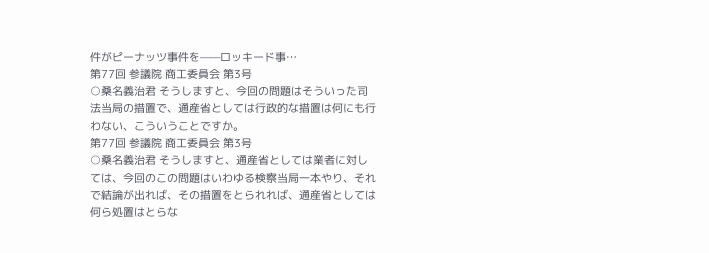件がピーナッツ事件を——ロッキード事…
第77回 参議院 商工委員会 第3号
○桑名義治君 そうしますと、今回の問題はそういった司法当局の措置で、通産省としては行政的な措置は何にも行わない、こういうことですか。
第77回 参議院 商工委員会 第3号
○桑名義治君 そうしますと、通産省としては業者に対しては、今回のこの問題はいわゆる検察当局一本やり、それで結論が出れば、その措置をとられれば、通産省としては何ら処置はとらな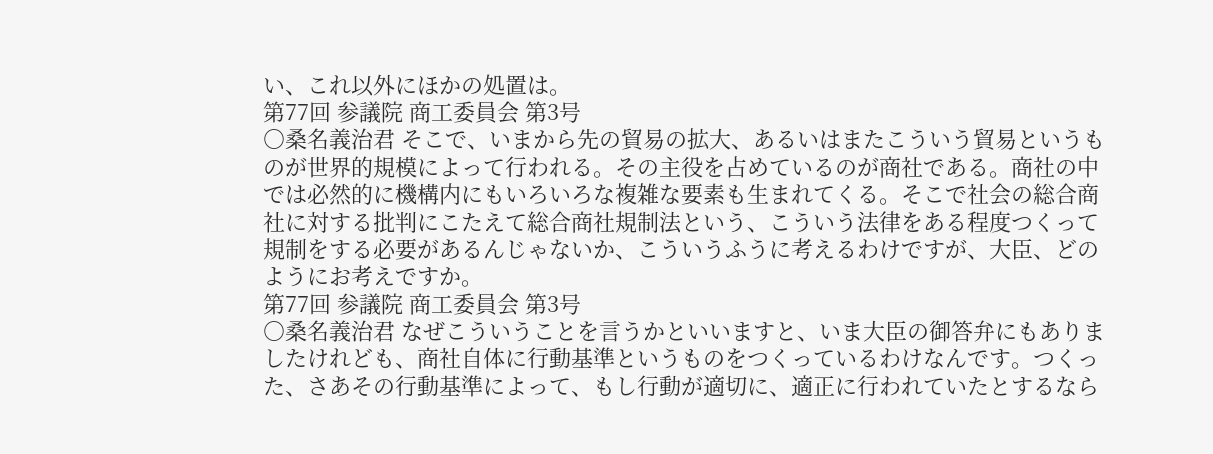い、これ以外にほかの処置は。
第77回 参議院 商工委員会 第3号
○桑名義治君 そこで、いまから先の貿易の拡大、あるいはまたこういう貿易というものが世界的規模によって行われる。その主役を占めているのが商社である。商社の中では必然的に機構内にもいろいろな複雑な要素も生まれてくる。そこで社会の総合商社に対する批判にこたえて総合商社規制法という、こういう法律をある程度つくって規制をする必要があるんじゃないか、こういうふうに考えるわけですが、大臣、どのようにお考えですか。
第77回 参議院 商工委員会 第3号
○桑名義治君 なぜこういうことを言うかといいますと、いま大臣の御答弁にもありましたけれども、商社自体に行動基準というものをつくっているわけなんです。つくった、さあその行動基準によって、もし行動が適切に、適正に行われていたとするなら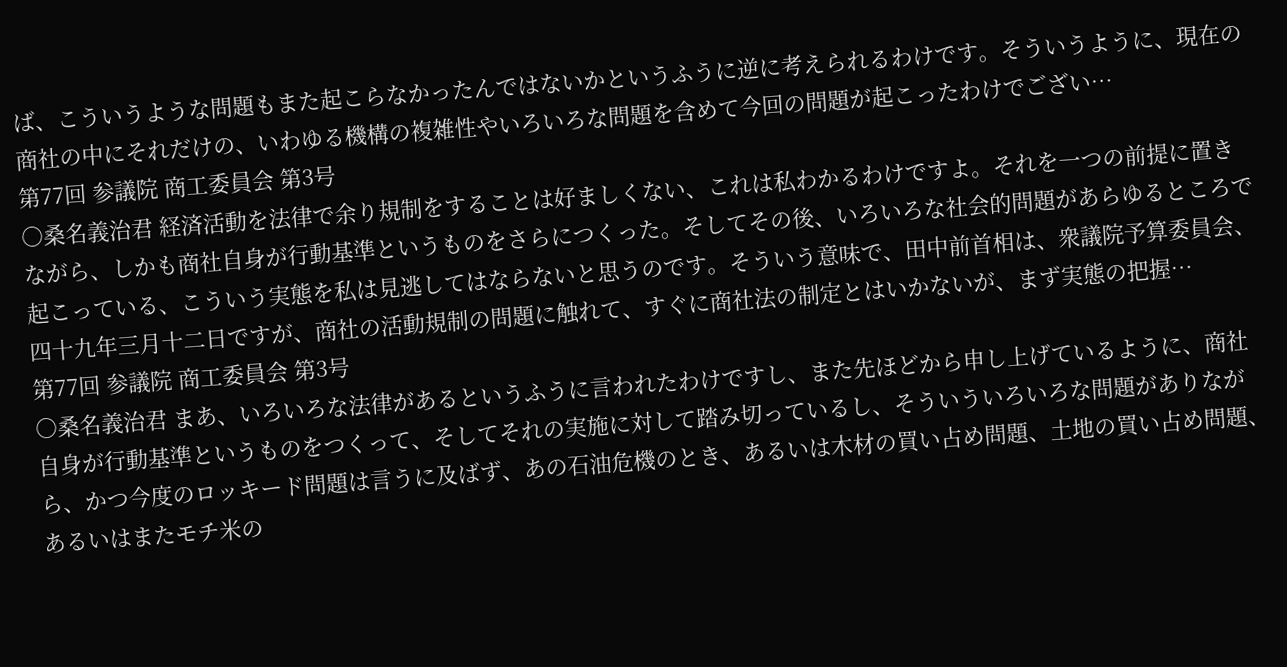ば、こういうような問題もまた起こらなかったんではないかというふうに逆に考えられるわけです。そういうように、現在の商社の中にそれだけの、いわゆる機構の複雑性やいろいろな問題を含めて今回の問題が起こったわけでござい…
第77回 参議院 商工委員会 第3号
○桑名義治君 経済活動を法律で余り規制をすることは好ましくない、これは私わかるわけですよ。それを一つの前提に置きながら、しかも商社自身が行動基準というものをさらにつくった。そしてその後、いろいろな社会的問題があらゆるところで起こっている、こういう実態を私は見逃してはならないと思うのです。そういう意味で、田中前首相は、衆議院予算委員会、四十九年三月十二日ですが、商社の活動規制の問題に触れて、すぐに商社法の制定とはいかないが、まず実態の把握…
第77回 参議院 商工委員会 第3号
○桑名義治君 まあ、いろいろな法律があるというふうに言われたわけですし、また先ほどから申し上げているように、商社自身が行動基準というものをつくって、そしてそれの実施に対して踏み切っているし、そういういろいろな問題がありながら、かつ今度のロッキード問題は言うに及ばず、あの石油危機のとき、あるいは木材の買い占め問題、土地の買い占め問題、あるいはまたモチ米の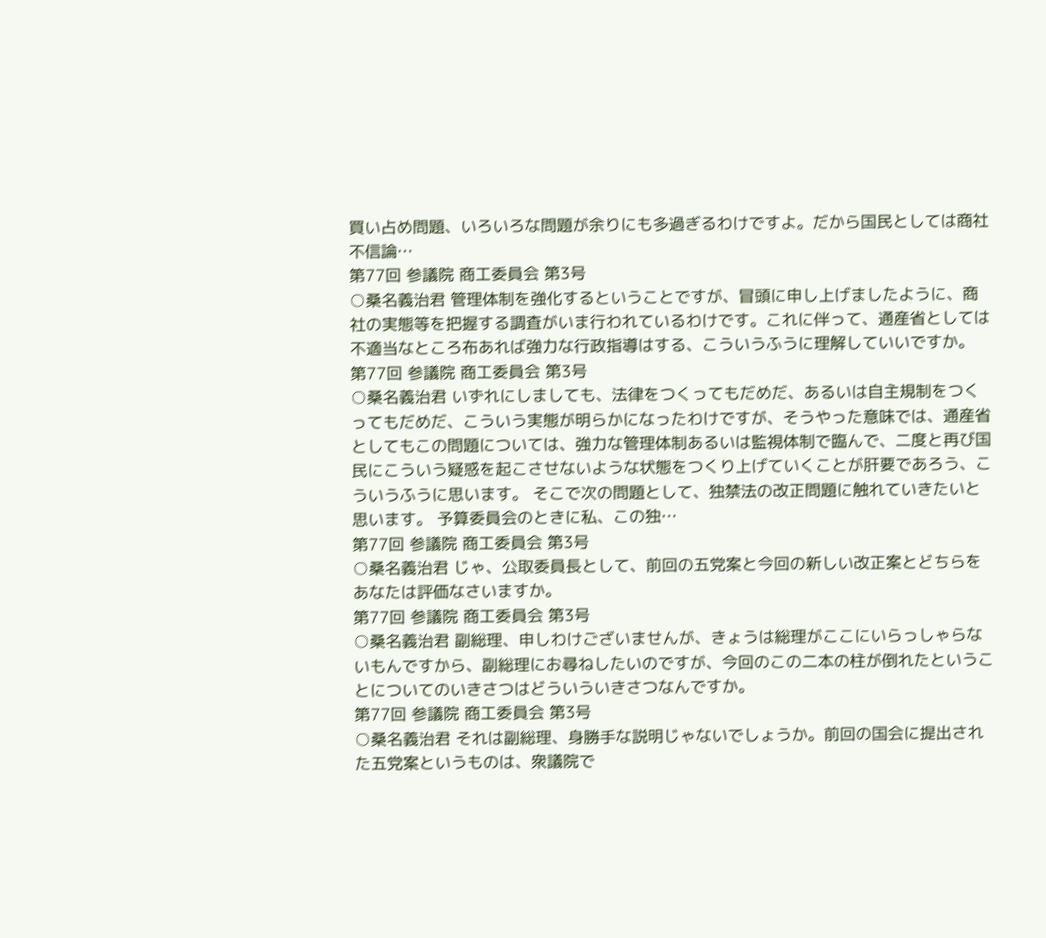買い占め問題、いろいろな問題が余りにも多過ぎるわけですよ。だから国民としては商社不信論…
第77回 参議院 商工委員会 第3号
○桑名義治君 管理体制を強化するということですが、冒頭に申し上げましたように、商社の実態等を把握する調査がいま行われているわけです。これに伴って、通産省としては不適当なところ布あれば強力な行政指導はする、こういうふうに理解していいですか。
第77回 参議院 商工委員会 第3号
○桑名義治君 いずれにしましても、法律をつくってもだめだ、あるいは自主規制をつくってもだめだ、こういう実態が明らかになったわけですが、そうやった意味では、通産省としてもこの問題については、強力な管理体制あるいは監視体制で臨んで、二度と再び国民にこういう疑惑を起こさせないような状態をつくり上げていくことが肝要であろう、こういうふうに思います。 そこで次の問題として、独禁法の改正問題に触れていきたいと思います。 予算委員会のときに私、この独…
第77回 参議院 商工委員会 第3号
○桑名義治君 じゃ、公取委員長として、前回の五党案と今回の新しい改正案とどちらをあなたは評価なさいますか。
第77回 参議院 商工委員会 第3号
○桑名義治君 副総理、申しわけございませんが、きょうは総理がここにいらっしゃらないもんですから、副総理にお尋ねしたいのですが、今回のこの二本の柱が倒れたということについてのいきさつはどういういきさつなんですか。
第77回 参議院 商工委員会 第3号
○桑名義治君 それは副総理、身勝手な説明じゃないでしょうか。前回の国会に提出された五党案というものは、衆議院で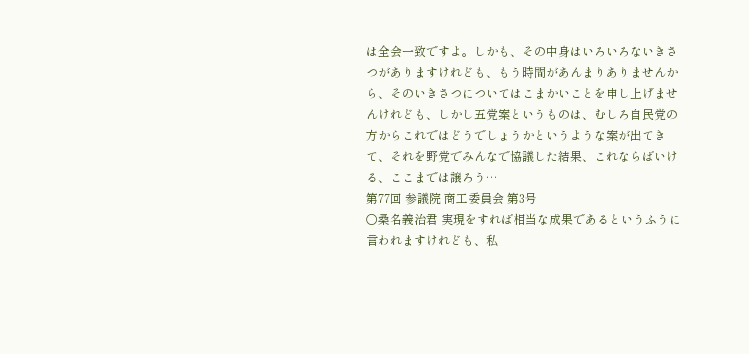は全会一致ですよ。しかも、その中身はいろいろないきさつがありますけれども、もう時間があんまりありませんから、そのいきさつについてはこまかいことを申し上げませんけれども、しかし五党案というものは、むしろ自民党の方からこれではどうでしょうかというような案が出てきて、それを野党でみんなで協議した結果、これならばいける、ここまでは譲ろう…
第77回 参議院 商工委員会 第3号
○桑名義治君 実現をすれば相当な成果であるというふうに言われますけれども、私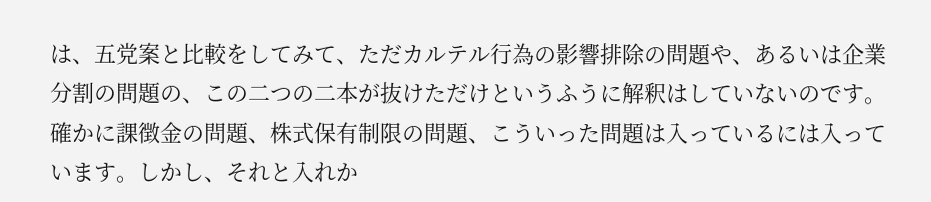は、五党案と比較をしてみて、ただカルテル行為の影響排除の問題や、あるいは企業分割の問題の、この二つの二本が抜けただけというふうに解釈はしていないのです。確かに課徴金の問題、株式保有制限の問題、こういった問題は入っているには入っています。しかし、それと入れか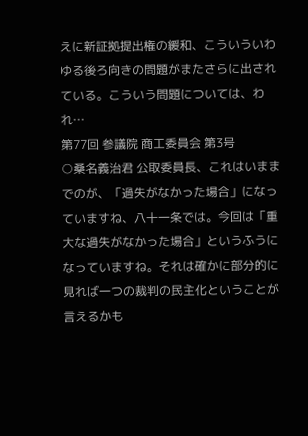えに新証拠提出権の緩和、こういういわゆる後ろ向きの問題がまたさらに出されている。こういう問題については、われ…
第77回 参議院 商工委員会 第3号
○桑名義治君 公取委員長、これはいままでのが、「過失がなかった場合」になっていますね、八十一条では。今回は「重大な過失がなかった場合」というふうになっていますね。それは確かに部分的に見れば一つの裁判の民主化ということが言えるかも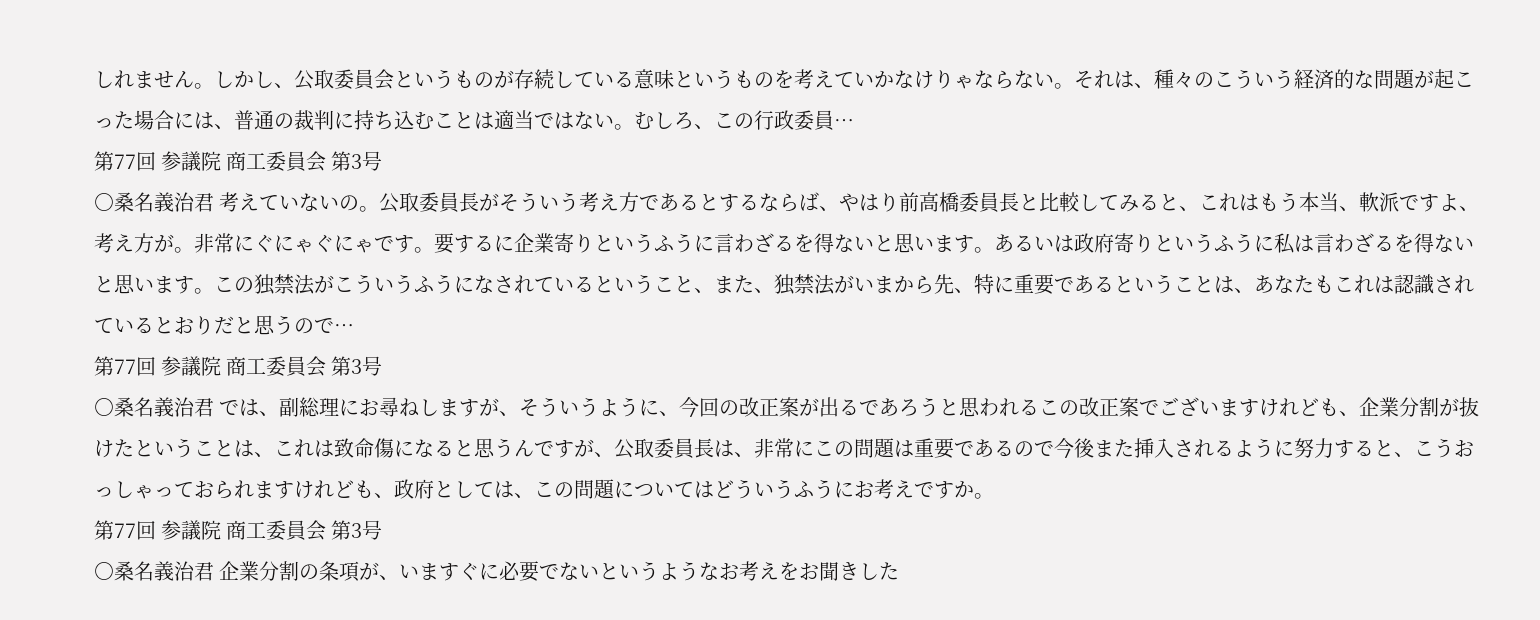しれません。しかし、公取委員会というものが存続している意味というものを考えていかなけりゃならない。それは、種々のこういう経済的な問題が起こった場合には、普通の裁判に持ち込むことは適当ではない。むしろ、この行政委員…
第77回 参議院 商工委員会 第3号
○桑名義治君 考えていないの。公取委員長がそういう考え方であるとするならば、やはり前高橋委員長と比較してみると、これはもう本当、軟派ですよ、考え方が。非常にぐにゃぐにゃです。要するに企業寄りというふうに言わざるを得ないと思います。あるいは政府寄りというふうに私は言わざるを得ないと思います。この独禁法がこういうふうになされているということ、また、独禁法がいまから先、特に重要であるということは、あなたもこれは認識されているとおりだと思うので…
第77回 参議院 商工委員会 第3号
○桑名義治君 では、副総理にお尋ねしますが、そういうように、今回の改正案が出るであろうと思われるこの改正案でございますけれども、企業分割が抜けたということは、これは致命傷になると思うんですが、公取委員長は、非常にこの問題は重要であるので今後また挿入されるように努力すると、こうおっしゃっておられますけれども、政府としては、この問題についてはどういうふうにお考えですか。
第77回 参議院 商工委員会 第3号
○桑名義治君 企業分割の条項が、いますぐに必要でないというようなお考えをお聞きした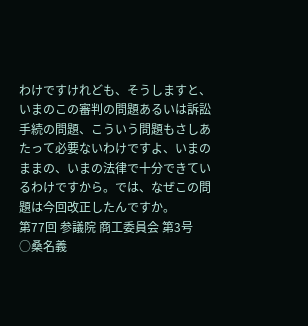わけですけれども、そうしますと、いまのこの審判の問題あるいは訴訟手続の問題、こういう問題もさしあたって必要ないわけですよ、いまのままの、いまの法律で十分できているわけですから。では、なぜこの問題は今回改正したんですか。
第77回 参議院 商工委員会 第3号
○桑名義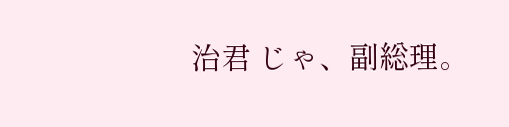治君 じゃ、副総理。